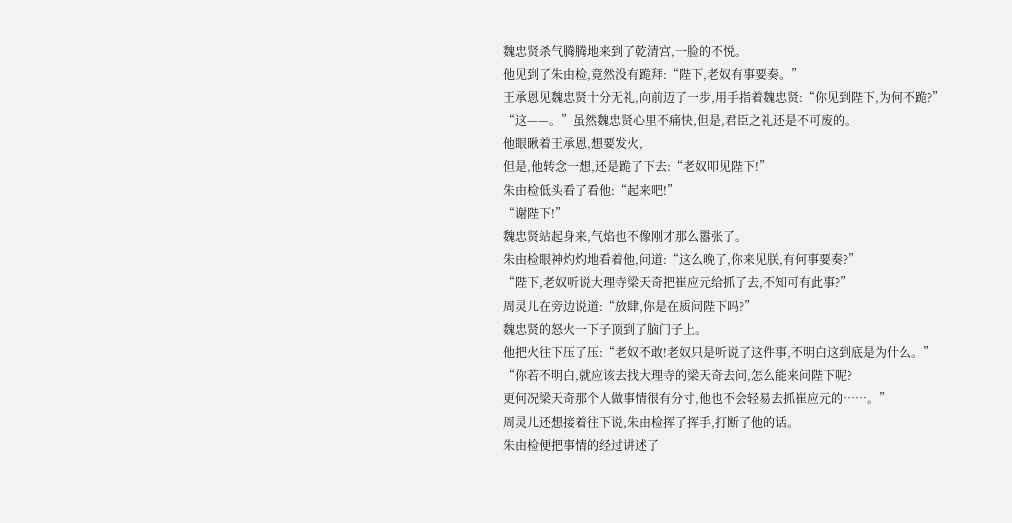魏忠贤杀气腾腾地来到了乾清宫,一脸的不悦。
他见到了朱由检,竟然没有跪拜:“陛下,老奴有事要奏。”
王承恩见魏忠贤十分无礼,向前迈了一步,用手指着魏忠贤:“你见到陛下,为何不跪?”
“这——。”虽然魏忠贤心里不痛快,但是,君臣之礼还是不可废的。
他眼瞅着王承恩,想要发火,
但是,他转念一想,还是跪了下去:“老奴叩见陛下!”
朱由检低头看了看他:“起来吧!”
“谢陛下!”
魏忠贤站起身来,气焰也不像刚才那么嚣张了。
朱由检眼神灼灼地看着他,问道:“这么晚了,你来见朕,有何事要奏?”
“陛下,老奴听说大理寺梁天奇把崔应元给抓了去,不知可有此事?”
周灵儿在旁边说道:“放肆,你是在质问陛下吗?”
魏忠贤的怒火一下子顶到了脑门子上。
他把火往下压了压:“老奴不敢!老奴只是听说了这件事,不明白这到底是为什么。”
“你若不明白,就应该去找大理寺的梁天奇去问,怎么能来问陛下呢?
更何况梁天奇那个人做事情很有分寸,他也不会轻易去抓崔应元的……。”
周灵儿还想接着往下说,朱由检挥了挥手,打断了他的话。
朱由检便把事情的经过讲述了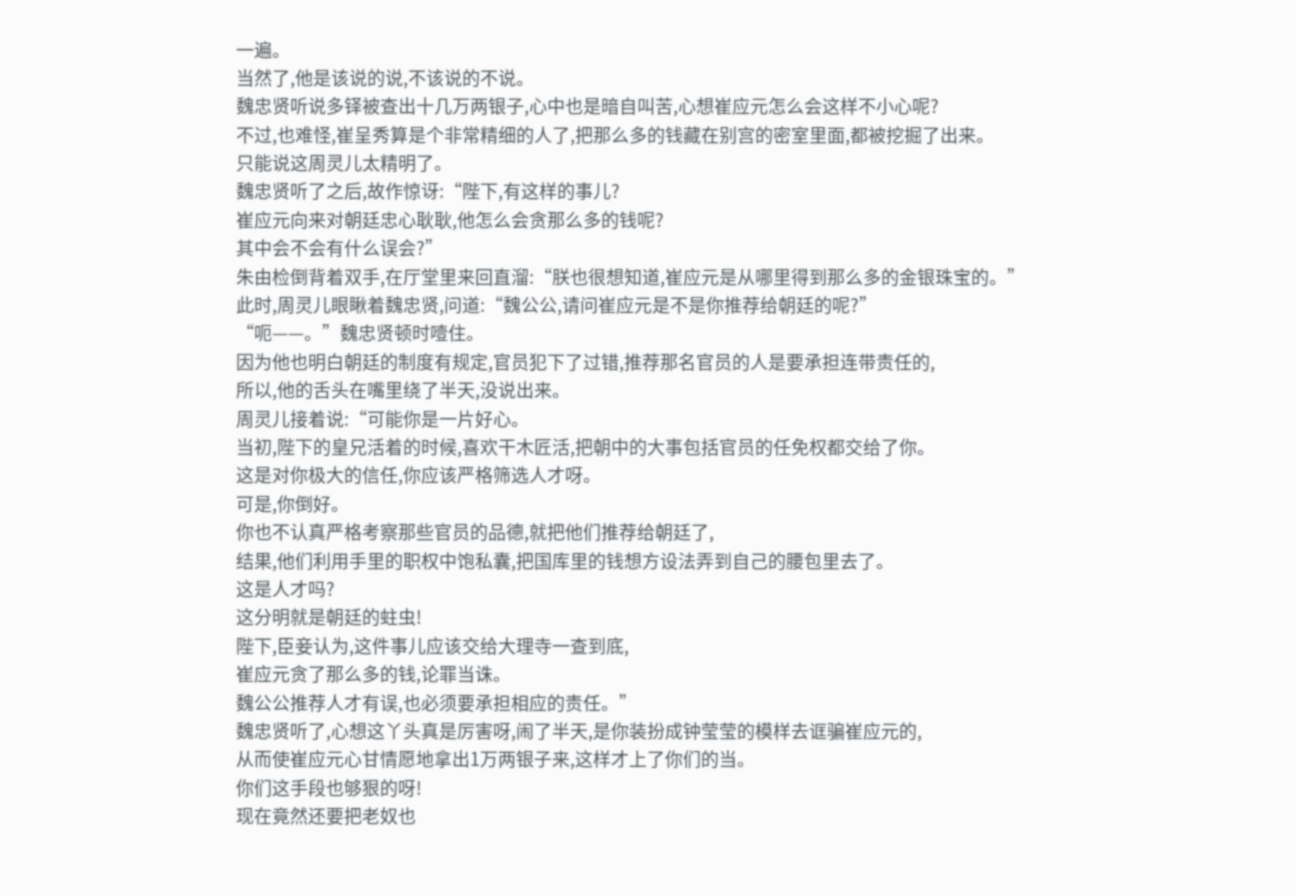一遍。
当然了,他是该说的说,不该说的不说。
魏忠贤听说多铎被查出十几万两银子,心中也是暗自叫苦,心想崔应元怎么会这样不小心呢?
不过,也难怪,崔呈秀算是个非常精细的人了,把那么多的钱藏在别宫的密室里面,都被挖掘了出来。
只能说这周灵儿太精明了。
魏忠贤听了之后,故作惊讶:“陛下,有这样的事儿?
崔应元向来对朝廷忠心耿耿,他怎么会贪那么多的钱呢?
其中会不会有什么误会?”
朱由检倒背着双手,在厅堂里来回直溜:“朕也很想知道,崔应元是从哪里得到那么多的金银珠宝的。”
此时,周灵儿眼瞅着魏忠贤,问道:“魏公公,请问崔应元是不是你推荐给朝廷的呢?”
“呃——。”魏忠贤顿时噎住。
因为他也明白朝廷的制度有规定,官员犯下了过错,推荐那名官员的人是要承担连带责任的,
所以,他的舌头在嘴里绕了半天,没说出来。
周灵儿接着说:“可能你是一片好心。
当初,陛下的皇兄活着的时候,喜欢干木匠活,把朝中的大事包括官员的任免权都交给了你。
这是对你极大的信任,你应该严格筛选人才呀。
可是,你倒好。
你也不认真严格考察那些官员的品德,就把他们推荐给朝廷了,
结果,他们利用手里的职权中饱私囊,把国库里的钱想方设法弄到自己的腰包里去了。
这是人才吗?
这分明就是朝廷的蛀虫!
陛下,臣妾认为,这件事儿应该交给大理寺一查到底,
崔应元贪了那么多的钱,论罪当诛。
魏公公推荐人才有误,也必须要承担相应的责任。”
魏忠贤听了,心想这丫头真是厉害呀,闹了半天,是你装扮成钟莹莹的模样去诓骗崔应元的,
从而使崔应元心甘情愿地拿出1万两银子来,这样才上了你们的当。
你们这手段也够狠的呀!
现在竟然还要把老奴也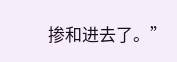掺和进去了。”